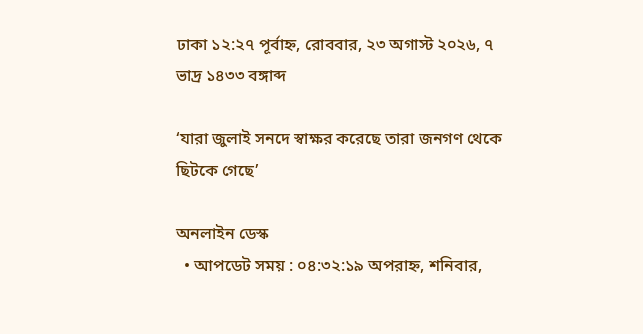ঢাকা ১২:২৭ পূর্বাহ্ন, রোববার, ২৩ অগাস্ট ২০২৬, ৭ ভাদ্র ১৪৩৩ বঙ্গাব্দ

‘যারা জুলাই সনদে স্বাক্ষর করেছে তারা জনগণ থেকে ছিটকে গেছে’

অনলাইন ডেস্ক
  • আপডেট সময় : ০৪:৩২:১৯ অপরাহ্ন, শনিবার,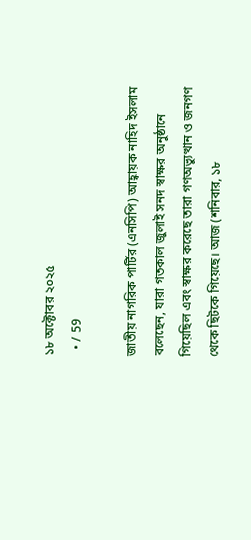১৮ অক্টোবর ২০২৫
  • / 59

জাতীয় নাগরিক পার্টির (এনসিপি) আহ্বায়ক নাহিদ ইসলাম বলেছেন, যারা গতকাল জুলাই সনদ স্বাক্ষর অনুষ্ঠানে গিয়েছিল এবং স্বাক্ষর করেছে তারা গণঅভ্যুত্থান ও জনগণ থেকে ছিটকে গিয়েছে। আজ (শনিবার, ১৮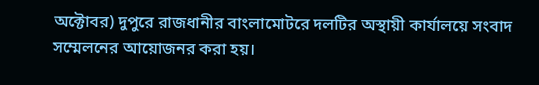অক্টোবর) দুপুরে রাজধানীর বাংলামোটরে দলটির অস্থায়ী কার্যালয়ে সংবাদ সম্মেলনের আয়োজনর করা হয়।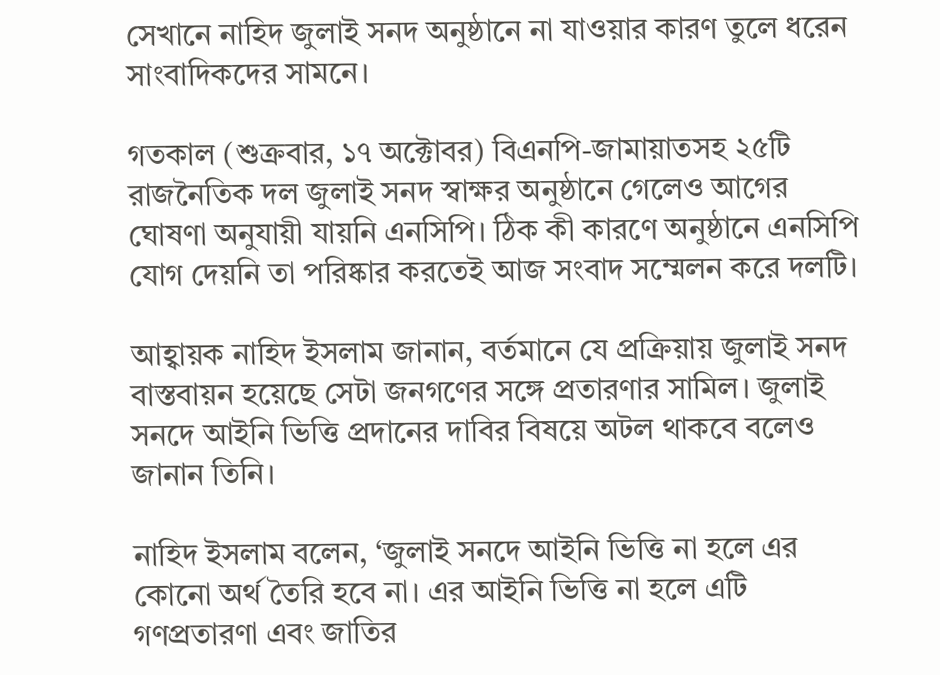সেখানে নাহিদ জুলাই সনদ অনুষ্ঠানে না যাওয়ার কারণ তুলে ধরেন সাংবাদিকদের সামনে।

গতকাল (শুক্রবার, ১৭ অক্টোবর) বিএনপি-জামায়াতসহ ২৫টি রাজনৈতিক দল জুলাই সনদ স্বাক্ষর অনুষ্ঠানে গেলেও আগের ঘোষণা অনুযায়ী যায়নি এনসিপি। ঠিক কী কারণে অনুষ্ঠানে এনসিপি যোগ দেয়নি তা পরিষ্কার করতেই আজ সংবাদ সম্মেলন করে দলটি।

আহ্বায়ক নাহিদ ইসলাম জানান, বর্তমানে যে প্রক্রিয়ায় জুলাই সনদ বাস্তবায়ন হয়েছে সেটা জনগণের সঙ্গে প্রতারণার সামিল। জুলাই সনদে আইনি ভিত্তি প্রদানের দাবির বিষয়ে অটল থাকবে বলেও জানান তিনি।

নাহিদ ইসলাম বলেন, ‘জুলাই সনদে আইনি ভিত্তি না হলে এর কোনো অর্থ তৈরি হবে না। এর আইনি ভিত্তি না হলে এটি গণপ্রতারণা এবং জাতির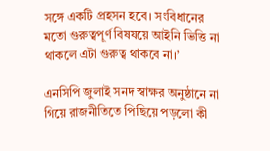সঙ্গে একটি প্রহসন হবে। সংবিধানের মতো গুরুত্বপূর্ণ বিষযয়ে আইনি ভিত্তি না থাকলে এটা গুরুত্ব থাকবে না।’

এনসিপি জুলাই সনদ স্বাক্ষর অনুষ্ঠানে না গিয়ে রাজনীতিতে পিছিয়ে পড়লো কী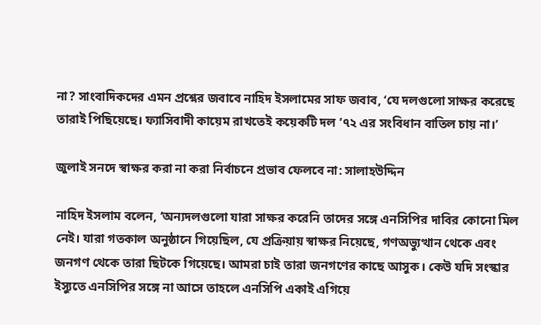না? সাংবাদিকদের এমন প্রশ্নের জবাবে নাহিদ ইসলামের সাফ জবাব, ‘যে দলগুলো সাক্ষর করেছে তারাই পিছিয়েছে। ফ্যাসিবাদী কায়েম রাখতেই কয়েকটি দল ’৭২ এর সংবিধান বাতিল চায় না।’

জুলাই সনদে স্বাক্ষর করা না করা নির্বাচনে প্রভাব ফেলবে না: সালাহউদ্দিন

নাহিদ ইসলাম বলেন, ‘অন্যদলগুলো যারা সাক্ষর করেনি তাদের সঙ্গে এনসিপির দাবির কোনো মিল নেই। যারা গতকাল অনুষ্ঠানে গিয়েছিল, যে প্রক্রিয়ায় স্বাক্ষর নিয়েছে, গণঅভ্যুত্থান থেকে এবং জনগণ থেকে তারা ছিটকে গিয়েছে। আমরা চাই তারা জনগণের কাছে আসুক। কেউ যদি সংস্কার ইস্যুতে এনসিপির সঙ্গে না আসে তাহলে এনসিপি একাই এগিয়ে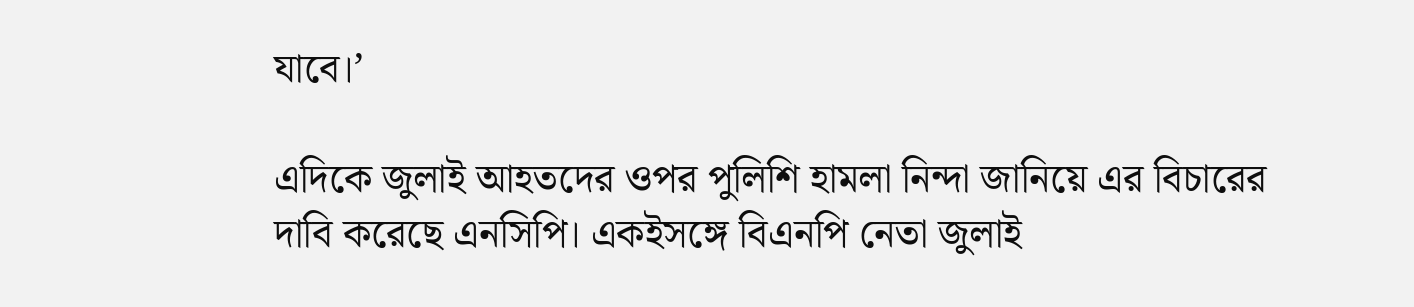যাবে।’

এদিকে জুলাই আহতদের ওপর পুলিশি হামলা নিন্দা জানিয়ে এর বিচারের দাবি করেছে এনসিপি। একইসঙ্গে বিএনপি নেতা জুলাই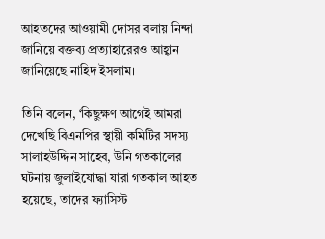আহতদের আওয়ামী দোসর বলায় নিন্দা জানিয়ে বক্তব্য প্রত্যাহারেরও আহ্বান জানিয়েছে নাহিদ ইসলাম।

তিনি বলেন, ‘কিছুক্ষণ আগেই আমরা দেখেছি বিএনপির স্থায়ী কমিটির সদস্য সালাহউদ্দিন সাহেব, উনি গতকালের ঘটনায় জুলাইযোদ্ধা যারা গতকাল আহত হয়েছে, তাদের ফ্যাসিস্ট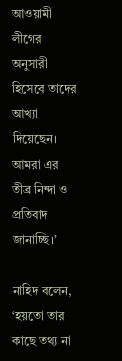আওয়ামী লীগের অনুসারী হিসেবে তাদের আখ্যা দিয়েছেন। আমরা এর তীব্র নিন্দা ও প্রতিবাদ জানাচ্ছি।’

নাহিদ বলেন, ‘হয়তো তার কাছে তথ্য না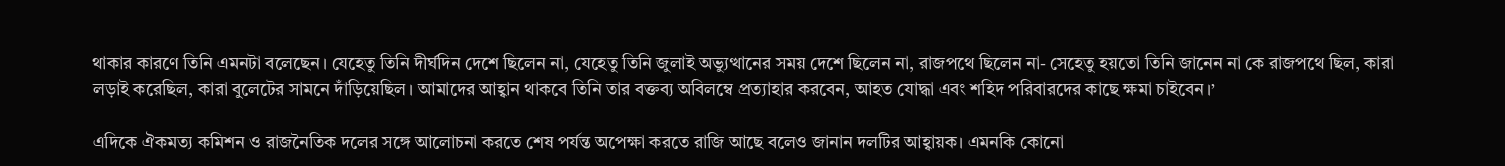থাকার কারণে তিনি এমনটা বলেছেন। যেহেতু তিনি দীর্ঘদিন দেশে ছিলেন না, যেহেতু তিনি জুলাই অভ্যুত্থানের সময় দেশে ছিলেন না, রাজপথে ছিলেন না- সেহেতু হয়তো তিনি জানেন না কে রাজপথে ছিল, কারা লড়াই করেছিল, কারা বুলেটের সামনে দাঁড়িয়েছিল। আমাদের আহ্বান থাকবে তিনি তার বক্তব্য অবিলম্বে প্রত্যাহার করবেন, আহত যোদ্ধা এবং শহিদ পরিবারদের কাছে ক্ষমা চাইবেন।’

এদিকে ঐকমত্য কমিশন ও রাজনৈতিক দলের সঙ্গে আলোচনা করতে শেষ পর্যন্ত অপেক্ষা করতে রাজি আছে বলেও জানান দলটির আহ্বায়ক। এমনকি কোনো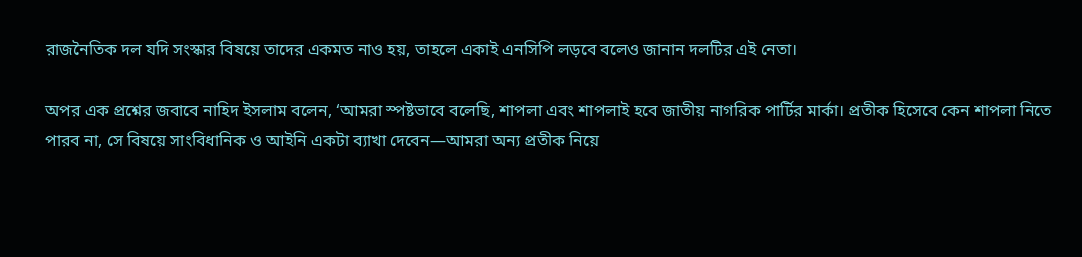রাজনৈতিক দল যদি সংস্কার বিষয়ে তাদের একমত নাও হয়, তাহলে একাই এনসিপি লড়বে বলেও জানান দলটির এই নেতা।

অপর এক প্রশ্নের জবাবে নাহিদ ইসলাম বলেন, ‘আমরা স্পষ্টভাবে বলেছি, শাপলা এবং শাপলাই হবে জাতীয় নাগরিক পার্টির মার্কা। প্রতীক হিসেবে কেন শাপলা নিতে পারব না, সে বিষয়ে সাংবিধানিক ও আইনি একটা ব্যাখা দেবেন—আমরা অন্য প্রতীক নিয়ে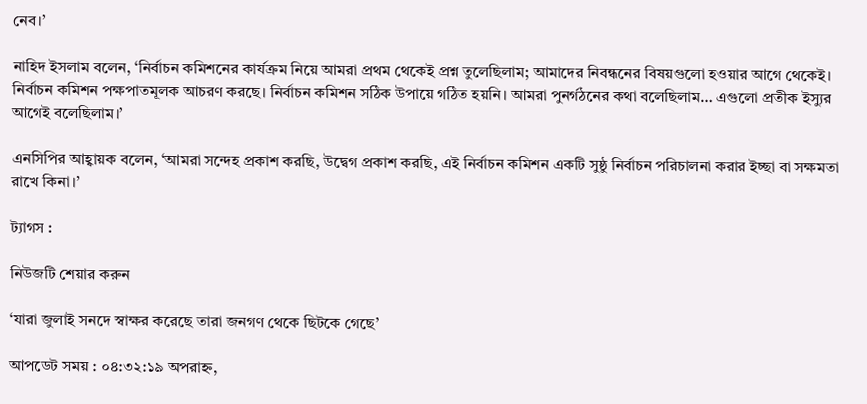নেব।’

নাহিদ ইসলাম বলেন, ‘নির্বাচন কমিশনের কার্যক্রম নিয়ে আমরা প্রথম থেকেই প্রশ্ন তুলেছিলাম; আমাদের নিবন্ধনের বিষয়গুলো হওয়ার আগে থেকেই। নির্বাচন কমিশন পক্ষপাতমূলক আচরণ করছে। নির্বাচন কমিশন সঠিক উপায়ে গঠিত হয়নি। আমরা পুনর্গঠনের কথা বলেছিলাম… এগুলো প্রতীক ইস্যুর আগেই বলেছিলাম।’

এনসিপির আহ্বায়ক বলেন, ‘আমরা সন্দেহ প্রকাশ করছি, উদ্বেগ প্রকাশ করছি, এই নির্বাচন কমিশন একটি সুষ্ঠু নির্বাচন পরিচালনা করার ইচ্ছা বা সক্ষমতা রাখে কিনা।’

ট্যাগস :

নিউজটি শেয়ার করুন

‘যারা জুলাই সনদে স্বাক্ষর করেছে তারা জনগণ থেকে ছিটকে গেছে’

আপডেট সময় : ০৪:৩২:১৯ অপরাহ্ন,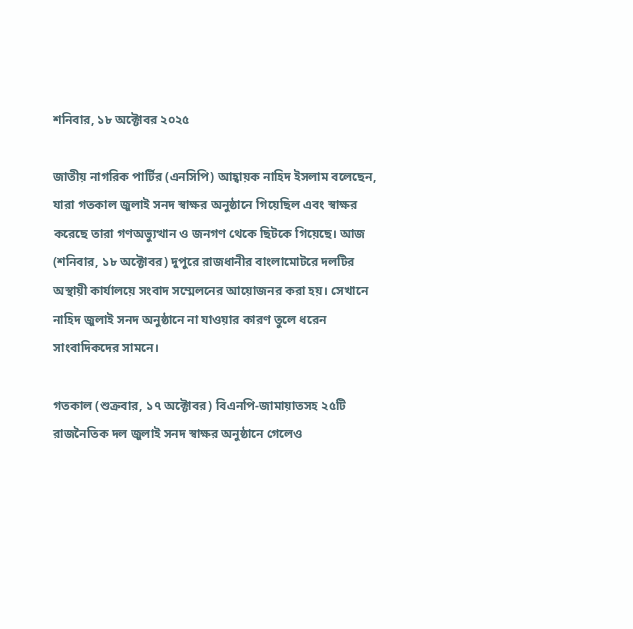শনিবার, ১৮ অক্টোবর ২০২৫

জাতীয় নাগরিক পার্টির (এনসিপি) আহ্বায়ক নাহিদ ইসলাম বলেছেন, যারা গতকাল জুলাই সনদ স্বাক্ষর অনুষ্ঠানে গিয়েছিল এবং স্বাক্ষর করেছে তারা গণঅভ্যুত্থান ও জনগণ থেকে ছিটকে গিয়েছে। আজ (শনিবার, ১৮ অক্টোবর) দুপুরে রাজধানীর বাংলামোটরে দলটির অস্থায়ী কার্যালয়ে সংবাদ সম্মেলনের আয়োজনর করা হয়। সেখানে নাহিদ জুলাই সনদ অনুষ্ঠানে না যাওয়ার কারণ তুলে ধরেন সাংবাদিকদের সামনে।

গতকাল (শুক্রবার, ১৭ অক্টোবর) বিএনপি-জামায়াতসহ ২৫টি রাজনৈতিক দল জুলাই সনদ স্বাক্ষর অনুষ্ঠানে গেলেও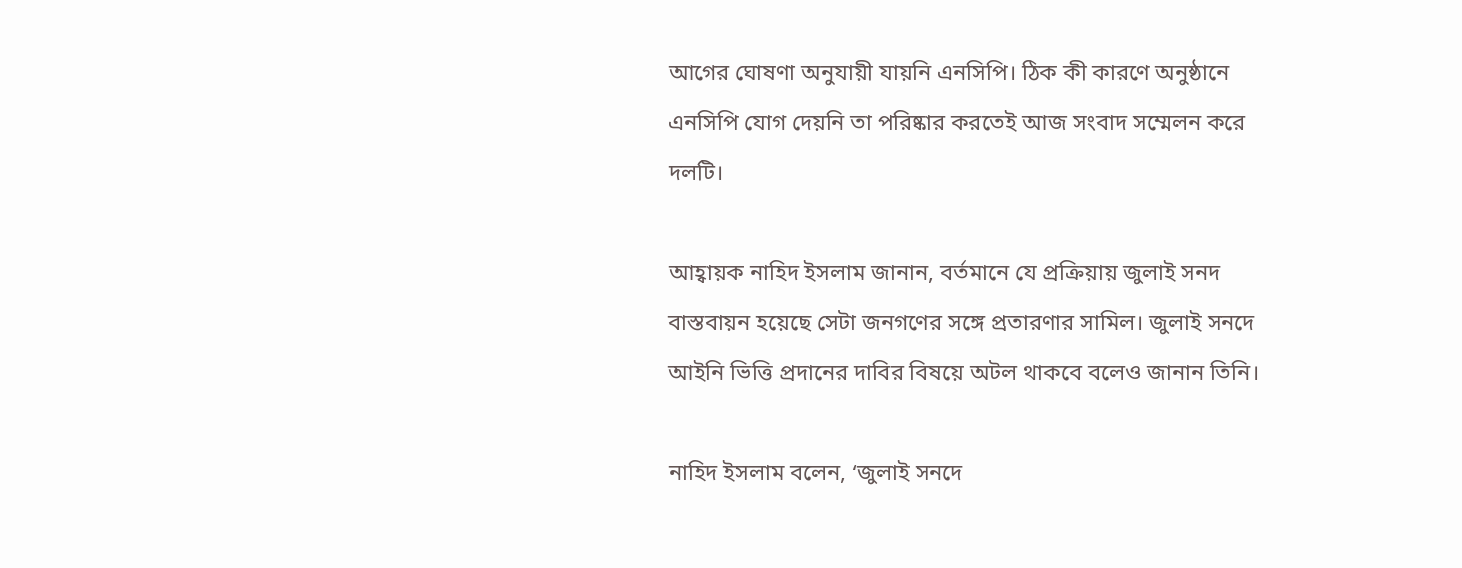আগের ঘোষণা অনুযায়ী যায়নি এনসিপি। ঠিক কী কারণে অনুষ্ঠানে এনসিপি যোগ দেয়নি তা পরিষ্কার করতেই আজ সংবাদ সম্মেলন করে দলটি।

আহ্বায়ক নাহিদ ইসলাম জানান, বর্তমানে যে প্রক্রিয়ায় জুলাই সনদ বাস্তবায়ন হয়েছে সেটা জনগণের সঙ্গে প্রতারণার সামিল। জুলাই সনদে আইনি ভিত্তি প্রদানের দাবির বিষয়ে অটল থাকবে বলেও জানান তিনি।

নাহিদ ইসলাম বলেন, ‘জুলাই সনদে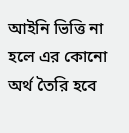আইনি ভিত্তি না হলে এর কোনো অর্থ তৈরি হবে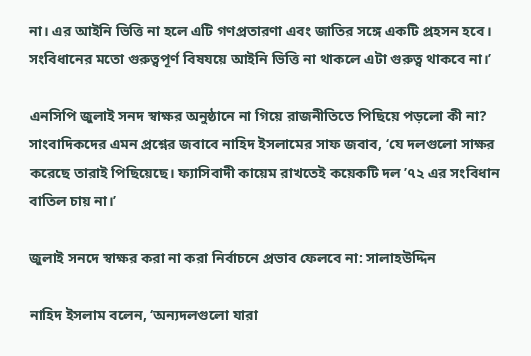না। এর আইনি ভিত্তি না হলে এটি গণপ্রতারণা এবং জাতির সঙ্গে একটি প্রহসন হবে। সংবিধানের মতো গুরুত্বপূর্ণ বিষযয়ে আইনি ভিত্তি না থাকলে এটা গুরুত্ব থাকবে না।’

এনসিপি জুলাই সনদ স্বাক্ষর অনুষ্ঠানে না গিয়ে রাজনীতিতে পিছিয়ে পড়লো কী না? সাংবাদিকদের এমন প্রশ্নের জবাবে নাহিদ ইসলামের সাফ জবাব, ‘যে দলগুলো সাক্ষর করেছে তারাই পিছিয়েছে। ফ্যাসিবাদী কায়েম রাখতেই কয়েকটি দল ’৭২ এর সংবিধান বাতিল চায় না।’

জুলাই সনদে স্বাক্ষর করা না করা নির্বাচনে প্রভাব ফেলবে না: সালাহউদ্দিন

নাহিদ ইসলাম বলেন, ‘অন্যদলগুলো যারা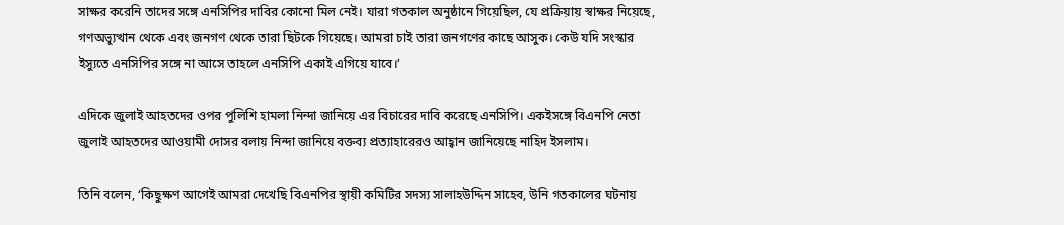সাক্ষর করেনি তাদের সঙ্গে এনসিপির দাবির কোনো মিল নেই। যারা গতকাল অনুষ্ঠানে গিয়েছিল, যে প্রক্রিয়ায় স্বাক্ষর নিয়েছে, গণঅভ্যুত্থান থেকে এবং জনগণ থেকে তারা ছিটকে গিয়েছে। আমরা চাই তারা জনগণের কাছে আসুক। কেউ যদি সংস্কার ইস্যুতে এনসিপির সঙ্গে না আসে তাহলে এনসিপি একাই এগিয়ে যাবে।’

এদিকে জুলাই আহতদের ওপর পুলিশি হামলা নিন্দা জানিয়ে এর বিচারের দাবি করেছে এনসিপি। একইসঙ্গে বিএনপি নেতা জুলাই আহতদের আওয়ামী দোসর বলায় নিন্দা জানিয়ে বক্তব্য প্রত্যাহারেরও আহ্বান জানিয়েছে নাহিদ ইসলাম।

তিনি বলেন, ‘কিছুক্ষণ আগেই আমরা দেখেছি বিএনপির স্থায়ী কমিটির সদস্য সালাহউদ্দিন সাহেব, উনি গতকালের ঘটনায়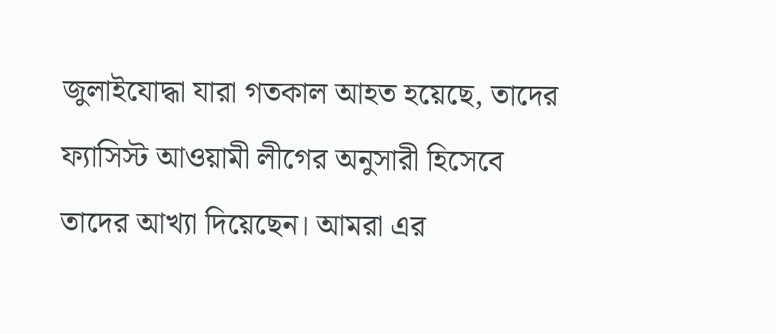জুলাইযোদ্ধা যারা গতকাল আহত হয়েছে, তাদের ফ্যাসিস্ট আওয়ামী লীগের অনুসারী হিসেবে তাদের আখ্যা দিয়েছেন। আমরা এর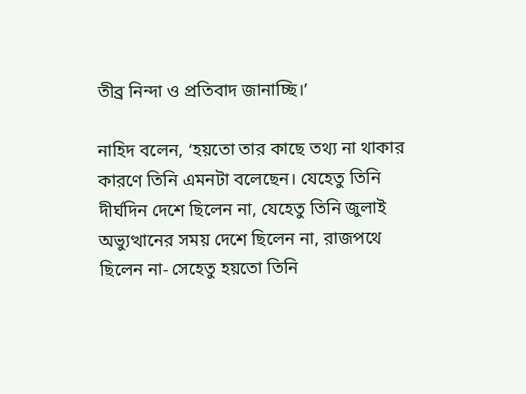তীব্র নিন্দা ও প্রতিবাদ জানাচ্ছি।’

নাহিদ বলেন, ‘হয়তো তার কাছে তথ্য না থাকার কারণে তিনি এমনটা বলেছেন। যেহেতু তিনি দীর্ঘদিন দেশে ছিলেন না, যেহেতু তিনি জুলাই অভ্যুত্থানের সময় দেশে ছিলেন না, রাজপথে ছিলেন না- সেহেতু হয়তো তিনি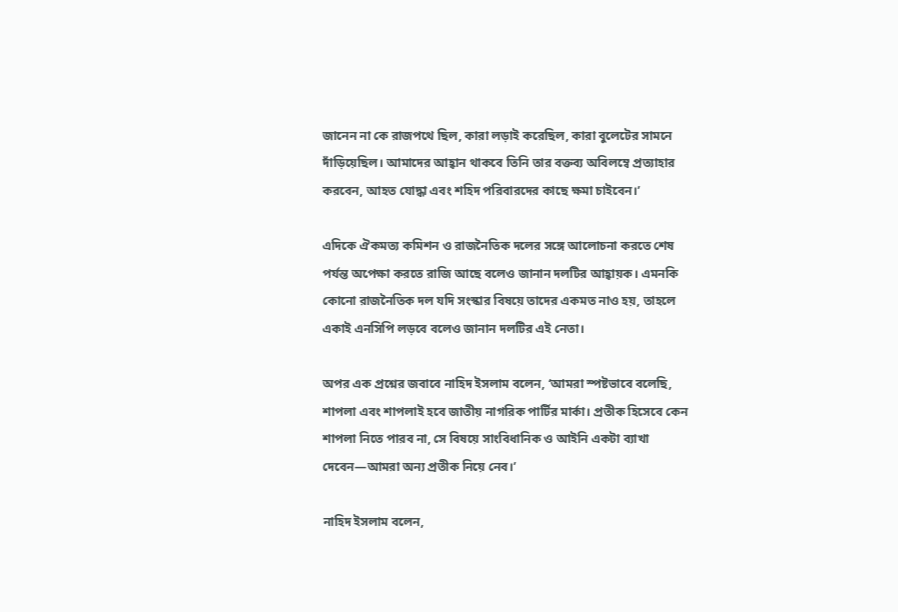জানেন না কে রাজপথে ছিল, কারা লড়াই করেছিল, কারা বুলেটের সামনে দাঁড়িয়েছিল। আমাদের আহ্বান থাকবে তিনি তার বক্তব্য অবিলম্বে প্রত্যাহার করবেন, আহত যোদ্ধা এবং শহিদ পরিবারদের কাছে ক্ষমা চাইবেন।’

এদিকে ঐকমত্য কমিশন ও রাজনৈতিক দলের সঙ্গে আলোচনা করতে শেষ পর্যন্ত অপেক্ষা করতে রাজি আছে বলেও জানান দলটির আহ্বায়ক। এমনকি কোনো রাজনৈতিক দল যদি সংস্কার বিষয়ে তাদের একমত নাও হয়, তাহলে একাই এনসিপি লড়বে বলেও জানান দলটির এই নেতা।

অপর এক প্রশ্নের জবাবে নাহিদ ইসলাম বলেন, ‘আমরা স্পষ্টভাবে বলেছি, শাপলা এবং শাপলাই হবে জাতীয় নাগরিক পার্টির মার্কা। প্রতীক হিসেবে কেন শাপলা নিতে পারব না, সে বিষয়ে সাংবিধানিক ও আইনি একটা ব্যাখা দেবেন—আমরা অন্য প্রতীক নিয়ে নেব।’

নাহিদ ইসলাম বলেন,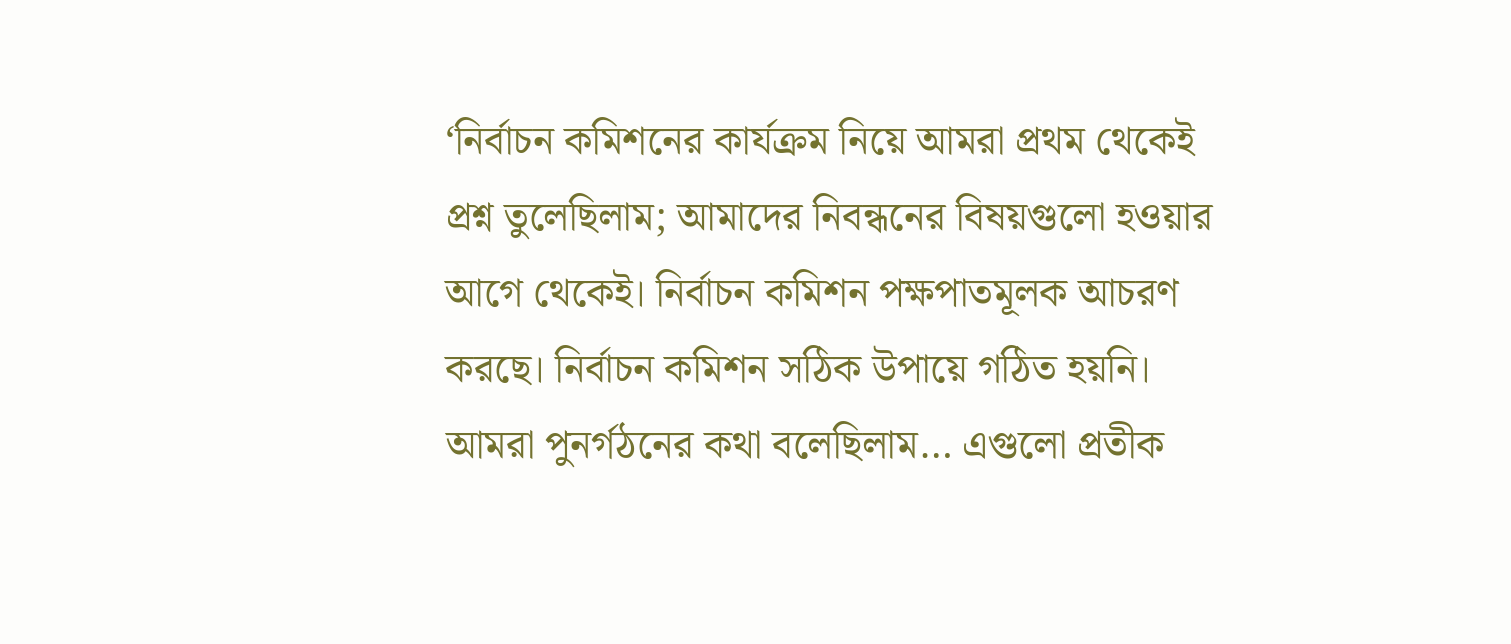‘নির্বাচন কমিশনের কার্যক্রম নিয়ে আমরা প্রথম থেকেই প্রশ্ন তুলেছিলাম; আমাদের নিবন্ধনের বিষয়গুলো হওয়ার আগে থেকেই। নির্বাচন কমিশন পক্ষপাতমূলক আচরণ করছে। নির্বাচন কমিশন সঠিক উপায়ে গঠিত হয়নি। আমরা পুনর্গঠনের কথা বলেছিলাম… এগুলো প্রতীক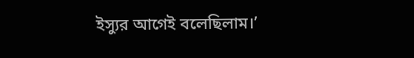ইস্যুর আগেই বলেছিলাম।’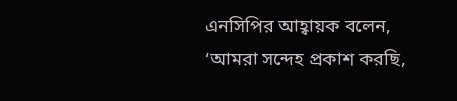এনসিপির আহ্বায়ক বলেন, ‘আমরা সন্দেহ প্রকাশ করছি,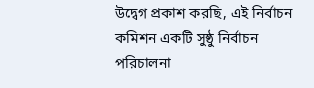উদ্বেগ প্রকাশ করছি, এই নির্বাচন কমিশন একটি সুষ্ঠু নির্বাচন পরিচালনা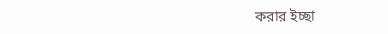করার ইচ্ছা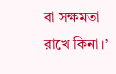বা সক্ষমতা রাখে কিনা।’